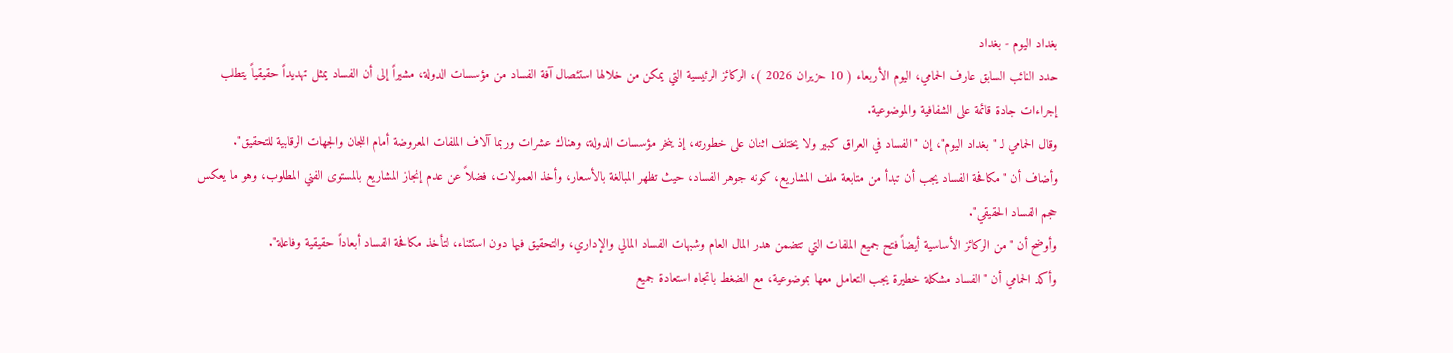بغداد اليوم - بغداد
حدد النائب السابق عارف الحمامي، اليوم الأربعاء ( 10 حزيران 2026 )، الركائز الرئيسية التي يمكن من خلالها استئصال آفة الفساد من مؤسسات الدولة، مشيراً إلى أن الفساد يمثل تهديداً حقيقياً يتطلب إجراءات جادة قائمة على الشفافية والموضوعية.
وقال الحمامي لـ "بغداد اليوم"، إن "الفساد في العراق كبير ولا يختلف اثنان على خطورته، إذ ينخر مؤسسات الدولة، وهناك عشرات وربما آلاف الملفات المعروضة أمام اللجان والجهات الرقابية للتحقيق".
وأضاف أن "مكافحة الفساد يجب أن تبدأ من متابعة ملف المشاريع، كونه جوهر الفساد، حيث تظهر المبالغة بالأسعار، وأخذ العمولات، فضلاً عن عدم إنجاز المشاريع بالمستوى الفني المطلوب، وهو ما يعكس حجم الفساد الحقيقي".
وأوضح أن "من الركائز الأساسية أيضاً فتح جميع الملفات التي تتضمن هدر المال العام وشبهات الفساد المالي والإداري، والتحقيق فيها دون استثناء، لتأخذ مكافحة الفساد أبعاداً حقيقية وفاعلة".
وأكد الحمامي أن "الفساد مشكلة خطيرة يجب التعامل معها بموضوعية، مع الضغط باتجاه استعادة جميع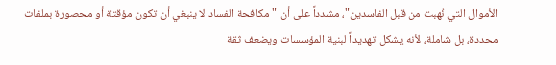الأموال التي نُهبت من قبل الفاسدين"، مشدداً على أن "مكافحة الفساد لا ينبغي أن تكون مؤقتة أو محصورة بملفات محددة، بل شاملة، لأنه يشكل تهديداً لبنية المؤسسات ويضعف ثقة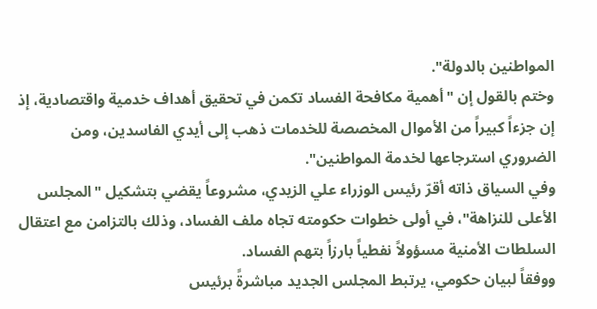المواطنين بالدولة".
وختم بالقول إن "أهمية مكافحة الفساد تكمن في تحقيق أهداف خدمية واقتصادية، إذ إن جزءاً كبيراً من الأموال المخصصة للخدمات ذهب إلى أيدي الفاسدين، ومن الضروري استرجاعها لخدمة المواطنين".
وفي السياق ذاته أقرّ رئيس الوزراء علي الزيدي، مشروعاً يقضي بتشكيل "المجلس الأعلى للنزاهة"، في أولى خطوات حكومته تجاه ملف الفساد، وذلك بالتزامن مع اعتقال السلطات الأمنية مسؤولاً نفطياً بارزاً بتهم الفساد.
ووفقاً لبيان حكومي، يرتبط المجلس الجديد مباشرةً برئيس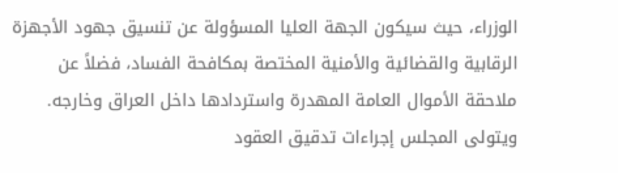الوزراء، حيث سيكون الجهة العليا المسؤولة عن تنسيق جهود الأجهزة الرقابية والقضائية والأمنية المختصة بمكافحة الفساد، فضلاً عن ملاحقة الأموال العامة المهدرة واستردادها داخل العراق وخارجه.
ويتولى المجلس إجراءات تدقيق العقود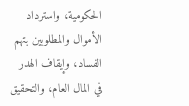الحكومية، واسترداد الأموال والمطلوبين بتهم الفساد، وإيقاف الهدر في المال العام، والتحقيق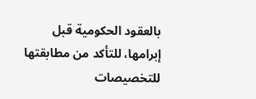بالعقود الحكومية قبل إبرامها، للتأكد من مطابقتها للتخصيصات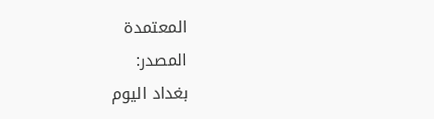المعتمدة
المصدر:
بغداد اليوم